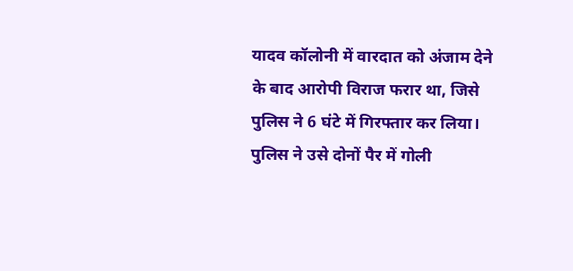यादव कॉलोनी में वारदात को अंजाम देने के बाद आरोपी विराज फरार था, जिसे पुलिस ने 6 घंटे में गिरफ्तार कर लिया। पुलिस ने उसे दोनों पैर में गोली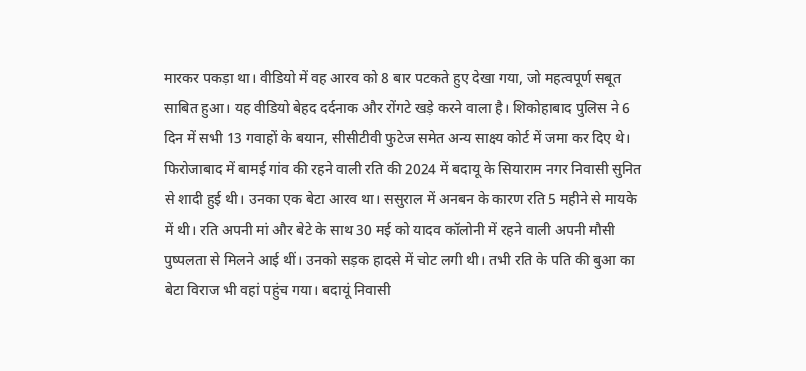मारकर पकड़ा था। वीडियो में वह आरव को 8 बार पटकते हुए देखा गया, जो महत्वपूर्ण सबूत साबित हुआ। यह वीडियो बेहद दर्दनाक और रोंगटे खड़े करने वाला है। शिकोहाबाद पुलिस ने 6 दिन में सभी 13 गवाहों के बयान, सीसीटीवी फुटेज समेत अन्य साक्ष्य कोर्ट में जमा कर दिए थे। फिरोजाबाद में बामई गांव की रहने वाली रति की 2024 में बदायू के सियाराम नगर निवासी सुनित से शादी हुई थी। उनका एक बेटा आरव था। ससुराल में अनबन के कारण रति 5 महीने से मायके में थी। रति अपनी मां और बेटे के साथ 30 मई को यादव कॉलोनी में रहने वाली अपनी मौसी पुष्पलता से मिलने आई थीं। उनको सड़क हादसे में चोट लगी थी। तभी रति के पति की बुआ का बेटा विराज भी वहां पहुंच गया। बदायूं निवासी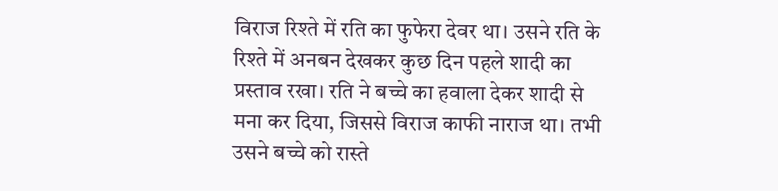विराज रिश्ते में रति का फुफेरा देवर था। उसने रति के रिश्ते में अनबन देखकर कुछ दिन पहले शादी का प्रस्ताव रखा। रति ने बच्चे का हवाला देकर शादी से मना कर दिया, जिससे विराज काफी नाराज था। तभी उसने बच्चे को रास्ते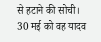से हटाने की सोची। 30 मई को वह यादव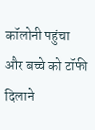कॉलोनी पहुंचा और बच्चे को टॉफी दिलाने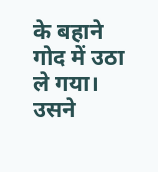के बहाने गोद में उठा ले गया। उसने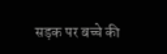सड़क पर बच्चे की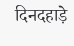दिनदहाड़े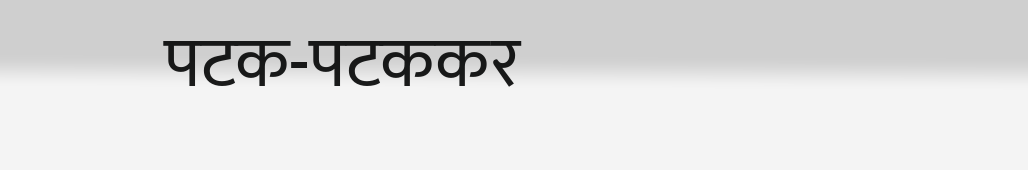पटक-पटककर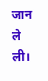जान ले ली।